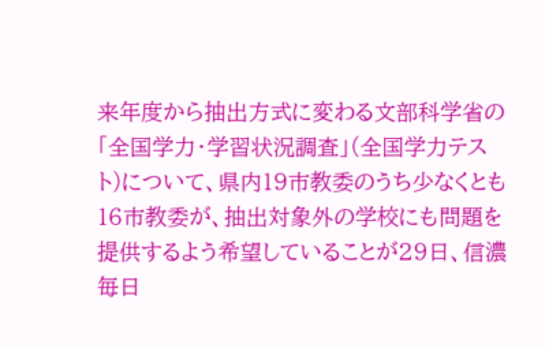来年度から抽出方式に変わる文部科学省の「全国学力・学習状況調査」(全国学力テスト)について、県内19市教委のうち少なくとも16市教委が、抽出対象外の学校にも問題を提供するよう希望していることが29日、信濃毎日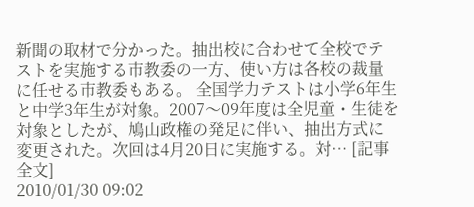新聞の取材で分かった。抽出校に合わせて全校でテストを実施する市教委の一方、使い方は各校の裁量に任せる市教委もある。 全国学力テストは小学6年生と中学3年生が対象。2007〜09年度は全児童・生徒を対象としたが、鳩山政権の発足に伴い、抽出方式に変更された。次回は4月20日に実施する。対… [記事全文]
2010/01/30 09:02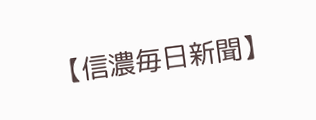【信濃毎日新聞】